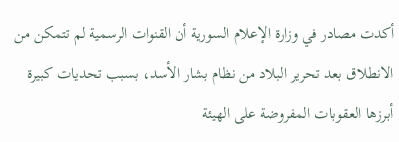أكدت مصادر في وزارة الإعلام السورية أن القنوات الرسمية لم تتمكن من الانطلاق بعد تحرير البلاد من نظام بشار الأسد، بسبب تحديات كبيرة أبرزها العقوبات المفروضة على الهيئة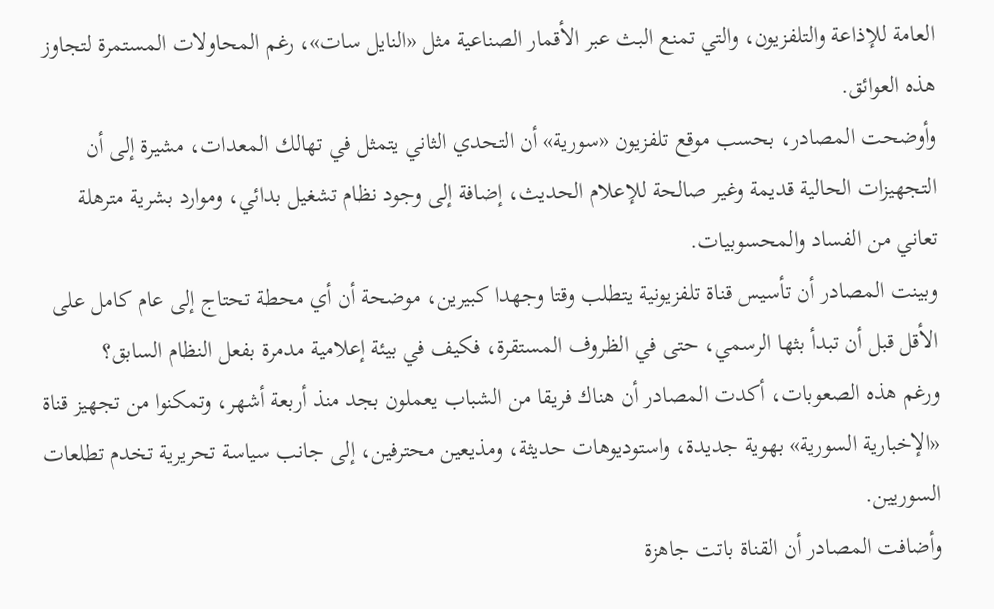العامة للإذاعة والتلفزيون، والتي تمنع البث عبر الأقمار الصناعية مثل «النايل سات»، رغم المحاولات المستمرة لتجاوز هذه العوائق.
وأوضحت المصادر، بحسب موقع تلفزيون «سورية» أن التحدي الثاني يتمثل في تهالك المعدات، مشيرة إلى أن التجهيزات الحالية قديمة وغير صالحة للإعلام الحديث، إضافة إلى وجود نظام تشغيل بدائي، وموارد بشرية مترهلة تعاني من الفساد والمحسوبيات.
وبينت المصادر أن تأسيس قناة تلفزيونية يتطلب وقتا وجهدا كبيرين، موضحة أن أي محطة تحتاج إلى عام كامل على الأقل قبل أن تبدأ بثها الرسمي، حتى في الظروف المستقرة، فكيف في بيئة إعلامية مدمرة بفعل النظام السابق؟
ورغم هذه الصعوبات، أكدت المصادر أن هناك فريقا من الشباب يعملون بجد منذ أربعة أشهر، وتمكنوا من تجهيز قناة «الإخبارية السورية» بهوية جديدة، واستوديوهات حديثة، ومذيعين محترفين، إلى جانب سياسة تحريرية تخدم تطلعات السوريين.
وأضافت المصادر أن القناة باتت جاهزة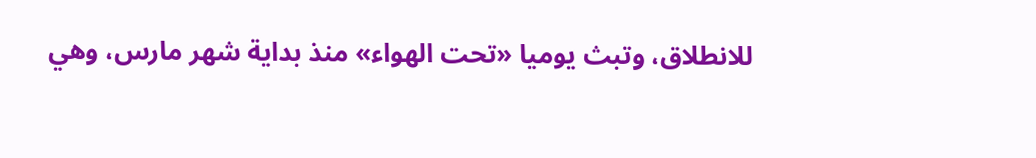للانطلاق، وتبث يوميا «تحت الهواء» منذ بداية شهر مارس، وهي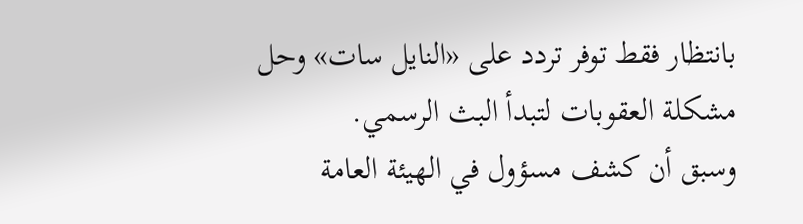بانتظار فقط توفر تردد على «النايل سات» وحل مشكلة العقوبات لتبدأ البث الرسمي.
وسبق أن كشف مسؤول في الهيئة العامة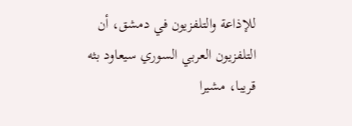للإذاعة والتلفزيون في دمشق، أن التلفزيون العربي السوري سيعاود بثه قريبا، مشيرا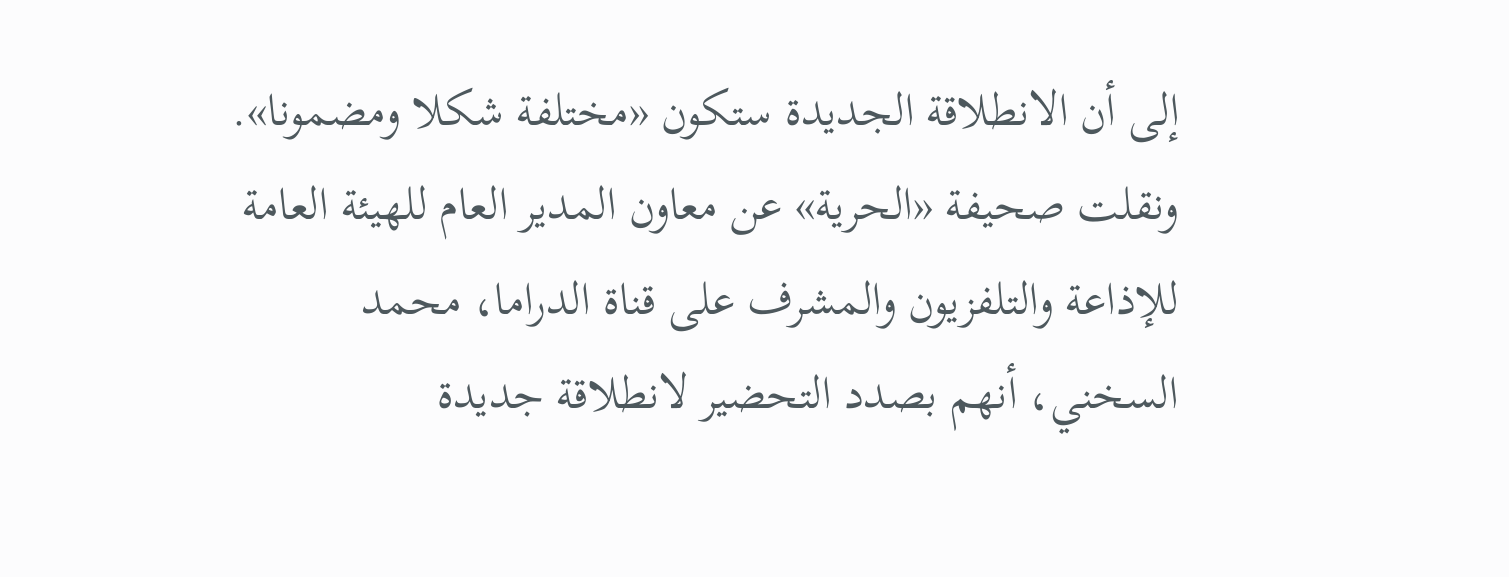إلى أن الانطلاقة الجديدة ستكون «مختلفة شكلا ومضمونا».
ونقلت صحيفة «الحرية» عن معاون المدير العام للهيئة العامة للإذاعة والتلفزيون والمشرف على قناة الدراما، محمد السخني، أنهم بصدد التحضير لانطلاقة جديدة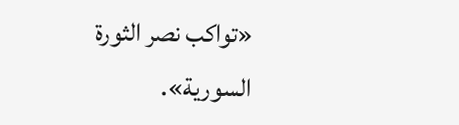«تواكب نصر الثورة السورية».